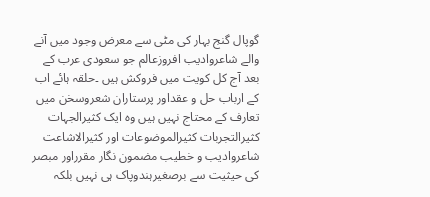گوپال گنج بہار کی مٹی سے معرض وجود میں آنے والے شاعروادیب افروزعالم جو سعودی عرب کے بعد آج کل کویت میں فروکش ہیں ۔حلقہ ہائے اب کے ارباب حل و عقداور پرستاران شعروسخن میں تعارف کے محتاج نہیں ہیں وہ ایک کثیرالجہات کثیرالتجربات کثیرالموضوعات اور کثیرالاشاعت شاعروادیب و خطیب مضمون نگار مقرراور مبصر کی حیثیت سے برصغیرہندوپاک ہی نہیں بلکہ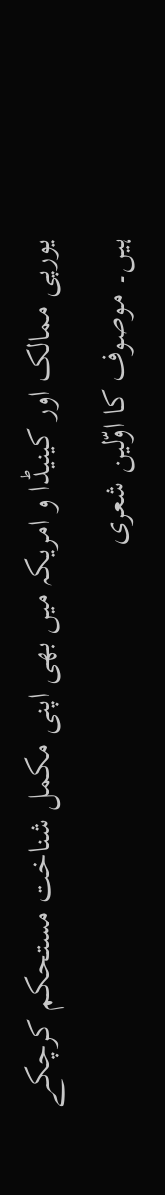یورپی ممالک اور کینیڈا و امریکہ میں بھی اپنی مکمل شناخت مستحکم کرچکے ہیں۔ موصوف کا اوّلین شعری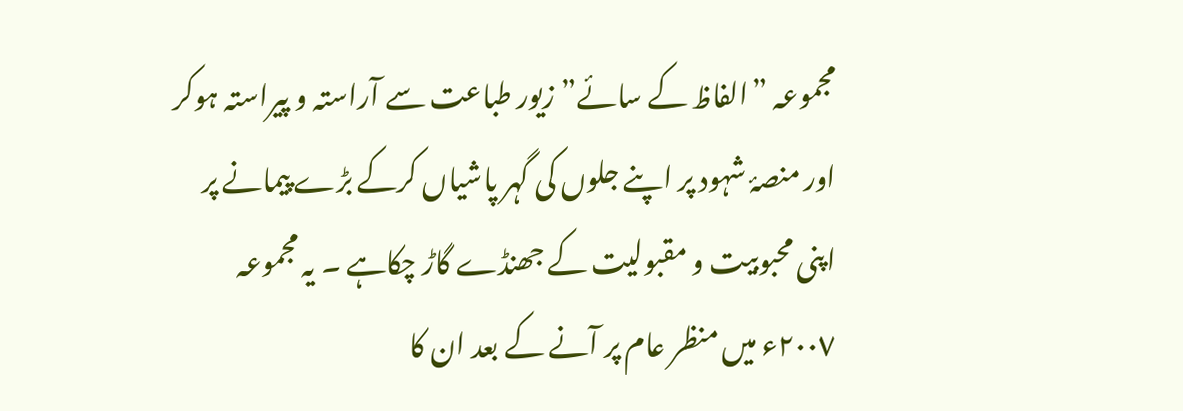مجموعہ ”الفاظ کے سائے”زیور طباعت سے آراستہ و پیراستہ ہوکر اور منصۂ شہود پر اپنے جلوں کی گہر پاشیاں کرکے بڑے پیمانے پر اپنی محبوبیت و مقبولیت کے جھنڈے گاڑ چکاہے ۔ یہ مجموعہ ٢٠٠٧ء میں منظر عام پر آنے کے بعد ان کا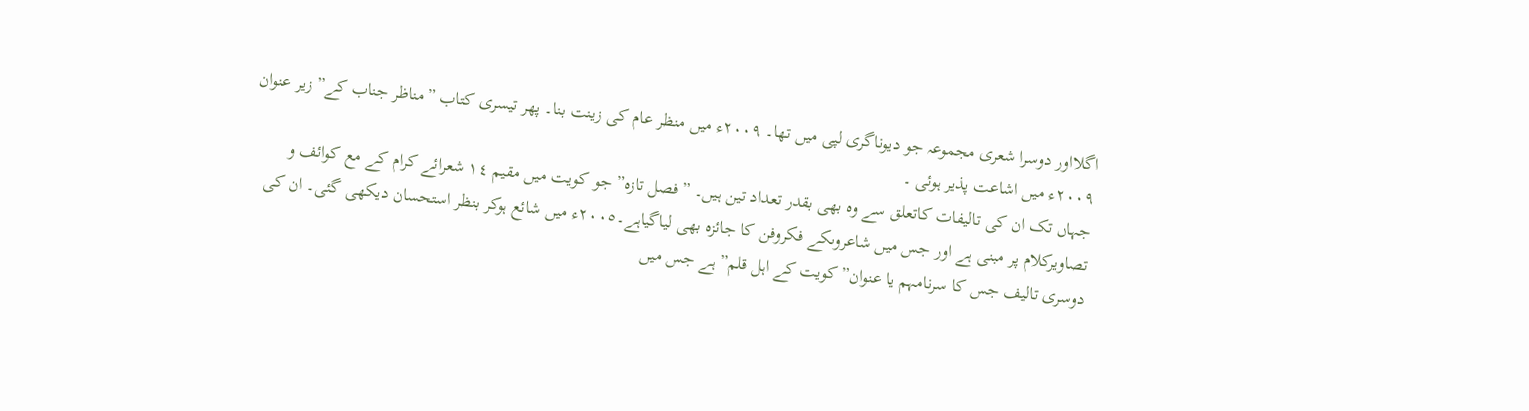اگلااور دوسرا شعری مجموعہ جو دیوناگری لپی میں تھا۔ ٢٠٠٩ء میں منظر عام کی زینت بنا۔ پھر تیسری کتاب ”مناظر جناب کے” زیر عنوان ٢٠٠٩ء میں اشاعت پذیر ہوئی ۔
جہاں تک ان کی تالیفات کاتعلق سے وہ بھی بقدر تعداد تین ہیں۔ ”فصل تازہ” جو کویت میں مقیم ١٤ شعرائے کرام کے مع کوائف و تصاویرکلام پر مبنی ہے اور جس میں شاعروںکے فکروفن کا جائزہ بھی لیاگیاہے۔٢٠٠٥ء میں شائع ہوکر بنظر استحسان دیکھی گئی۔ ان کی دوسری تالیف جس کا سرنامہم یا عنوان”کویت کے اہل قلم” ہے جس میں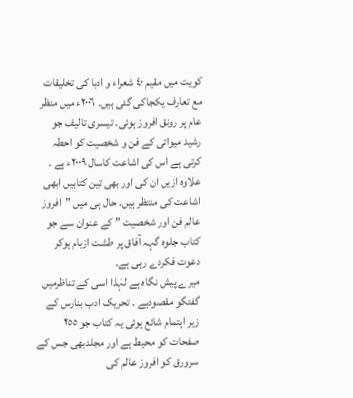کویت میں مقیم ٤٠ شعراء و ادبا کی تخلیقات مع تعارف یکجاکی گئی ہیں۔ ٢٠٠٦ء میں منظر عام پر رونق افروز ہوئی۔ تیسری تالیف جو رشید میواتی کے فن و شخصیت کو احطہ کرتی ہے اس کی اشاعت کاسال ٢٠٠٩ء ہے ۔ علاوہ ازیں ان کی اور بھی تین کتابیں ابھی اشاعت کی منتظر ہیں۔ حال ہی میں ”افروز عالم فن اور شخصیت ” کے عنوان سے جو کتاب جلوہ گہہ آفاق پر طشت ازبام ہوکر دعوت فکردے رہی ہے۔
میرے پیش نگاہ ہے لہٰذا اسی کے تناظرمیں گفتگو مقصودہے ۔ تحریک ادب بنارس کے زیر اہتمام شائع ہوئی یہ کتاب جو ٢٥٥ صفحات کو محیط ہے اور مجلدبھی جس کے سرورق کو افروز عالم کی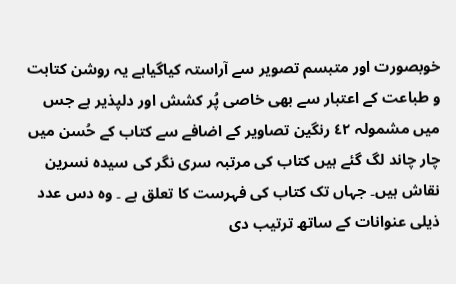خوبصورت اور متبسم تصویر سے آراستہ کیاگیاہے یہ روشن کتابت و طباعت کے اعتبار سے بھی خاصی پُر کشش اور دلپذیر ہے جس میں مشمولہ ٤٢ رنگین تصاویر کے اضافے سے کتاب کے حُسن میں چار چاند لگ گئے ہیں کتاب کی مرتبہ سری نگر کی سیدہ نسرین نقاش ہیں۔ جہاں تک کتاب کی فہرست کا تعلق ہے ۔ وہ دس عدد ذیلی عنوانات کے ساتھ ترتیب دی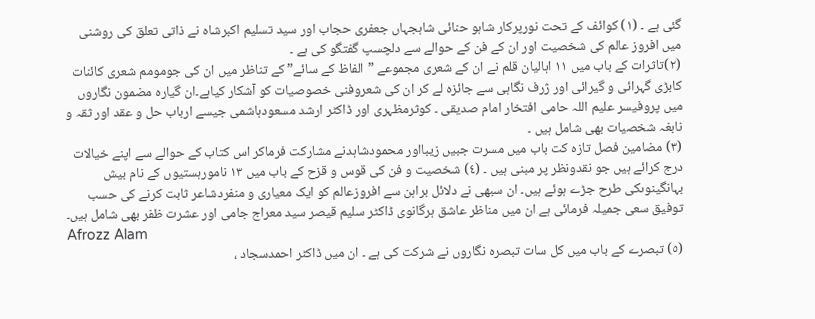گئی ہے ۔ (١) کوائف کے تحت نورپرکار شاہو حنائی شاہجہاں جعفری حجاب اور سید تسلیم اکبرشاہ نے ذاتی تعلق کی روشنی میں افروز عالم کی شخصیت اور ان کے فن کے حوالے سے دلچسپ گفتگو کی ہے ۔
(٢)تاثرات کے باب میں ١١ اہالیان قلم نے ان کے شعری مجموعے ”الفاظ کے سائے” کے تناظر میں ان کی جومومم شعری کائنات کابڑی گہرائی و گیرائی اور ژرف نگاہی سے جائزہ لے کر ان کی شعروفنی خصوصیات کو آشکار کیاہے۔ان گیارہ مضمون نگاروں میں پروفیسر علیم اللہ حامی افتخار امام صدیقی ۔ کوثرمظہری اور ڈاکٹر ارشد مسعودہاشمی جیسے ارباب حل و عقد اور ثقہ و نابغہ شخصیات بھی شامل ہیں ۔
(٣) مضامین فصل تازہ کت باب میں مسرت جبیں زیبااور محمودشاہدنے مشارکت فرماکر اس کتاب کے حوالے سے اپنے خیالات درج کرائے ہیں جو نقدونظر پر مبنی ہیں ۔ (٤) شخصیت و فن کی قوس و قزح کے باب میں ١٣ نامورہستیوں کے نام بیش بہانگینوںکی طرح جڑے ہوئے ہیں۔ ان سبھی نے دلائل براہن سے افروزعالم کو ایک معیاری و منفردشاعر ثابت کرنے کی حسب توفیق سعی جمیلہ فرمائی ہے ان میں مناظر عاشق ہرگانوی ڈاکٹر سلیم قیصر سید معراج جامی اور عشرت ظفر بھی شامل ہیں۔
Afrozz Alam
(٥) تبصرے کے باب میں کل سات تبصرہ نگاروں نے شرکت کی ہے ۔ ان میں ڈاکٹر احمدسجاد ،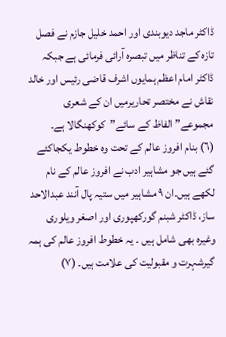ڈاکٹر ماجد دیوبندی اور احمد خلیل جازم نے فصل تازہ کے تناظر میں تبصرہ آرائی فرمائی ہے جبکہ ڈاکٹر امام اعظم ہمایوں اشرف قاضی رئیس اور خالد نقاش نے مختصر تحاریرمیں ان کے شعری مجموعے” الفاظ کے سائے”کوکھنگالا ہے۔
(٦) بنام افروز عالم کے تحت وہ خطوط یکجاکئے گئے ہیں جو مشاہیر ادب نے افروز عالم کے نام لکھے ہیں۔ان ٩ مشاہیر میں ستیہ پال آنند عبدالاحد ساز، ڈاکٹر شبنم گورکھپوری اور اصغر ویلوری وغیرہ بھی شامل ہیں ۔ یہ خطوط افروز عالم کی ہمہ گیرشہرت و مقبولیت کی علامت ہیں۔ (٧)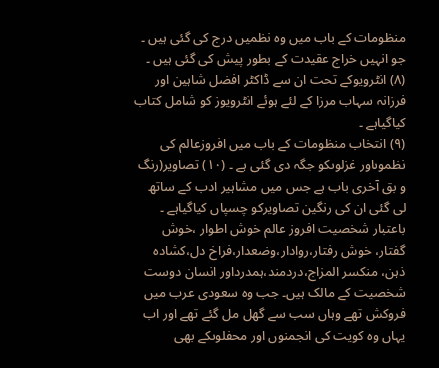منظومات کے باب میں وہ نظمیں درج کی گئی ہیں ۔ جو انہیں خراج عقیدت کے بطور پیش کی گئی ہیں ۔ (٨) انٹرویوکے تحت ان سے ڈاکٹر افضل شاہین اور فرزانہ سہاب مرزا کے لئے ہوئے انٹرویوز کو شامل کتاب کیاگیاہے ۔
(٩) انتخاب منظومات کے باب میں افروزعالم کی نظموںاور غزلوںکو جگہ دی گئی ہے ۔ (١٠) تصاویر(رنگ و بق آخری باب ہے جس میں مشاہیر ادب کے ساتھ لی گئی ان کی رنگین تصاویرکو چسپاں کیاگیاہے ۔ باعتبار شخصیت افروز عالم خوش اطوار ،خوش گفتار، خوش رفتار،روادار،وضعدار،فراخ دل،کشادہ ذہن، منکسر المزاج،دردمند،ہمدرداور انسان دوست شخصیت کے مالک ہیں۔ جب وہ سعودی عرب میں فروکش تھے وہاں سب سے گھل مل گئے تھے اور اب یہاں وہ کویت کی انجمنوں اور محفلوںکے بھی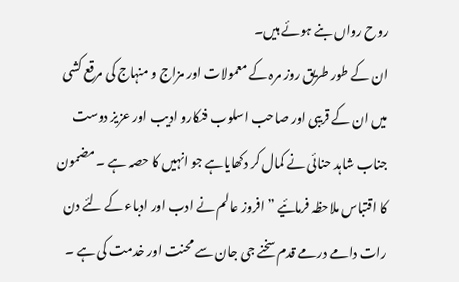روح رواں بنے ہوئے ہیں۔
ان کے طور طریق روز مرہ کے معمولات اور مزاج و منہاج کی مرقع کشی میں ان کے قریبی اور صاحب اسلوب فنکارو ادیب اور عزیز دوست جناب شاہد حنائی نے کمال کر دکھایاہے جو انہیں کا حصہ ہے ۔ مضمون کا اقتباس ملاحظہ فرمائیے ”افروز عالم نے ادب اور ادباء کے لئے دن رات دامے درمے قدم سخنے جی جان سے محنت اور خدمت کی ہے ۔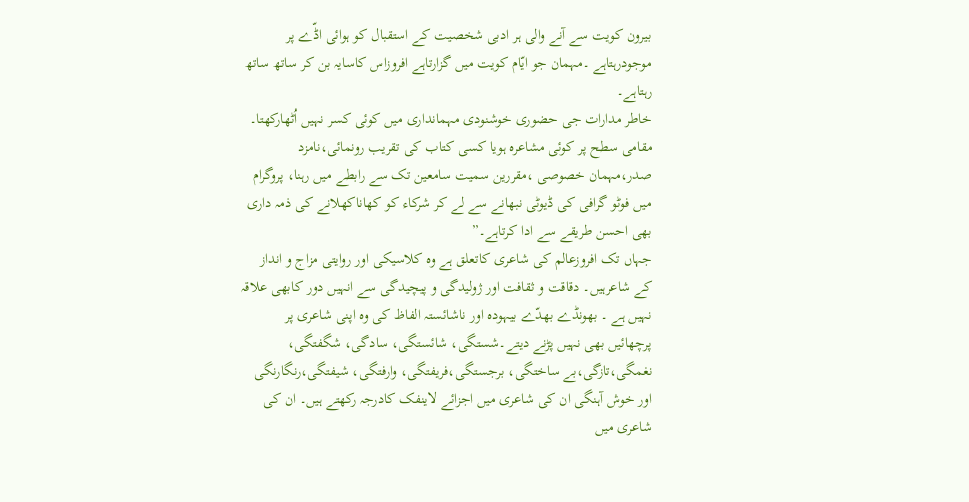بیرون کویت سے آنے والی ہر ادبی شخصیت کے استقبال کو ہوائی اڈّے پر موجودرہتاہے ۔مہمان جو ایّام کویت میں گزارتاہے افروزاس کاسایہ بن کر ساتھ ساتھ رہتاہے۔
خاطر مدارات جی حضوری خوشنودی مہمانداری میں کوئی کسر نہیں اُٹھارکھتا۔ مقامی سطح پر کوئی مشاعرہ ہویا کسی کتاب کی تقریب رونمائی،نامزد صدر،مہمان خصوصی ،مقررین سمیت سامعین تک سے رابطے میں رہنا، پروگرام میں فوٹو گرافی کی ڈیوٹی نبھانے سے لے کر شرکاء کو کھاناکھلانے کی ذمہ داری بھی احسن طریقے سے ادا کرتاہے۔”
جہاں تک افروزعالم کی شاعری کاتعلق ہے وہ کلاسیکی اور روایتی مزاج و انداز کے شاعرہیں۔ دقاقت و ثقافت اور ژولیدگی و پیچیدگی سے انہیں دور کابھی علاقہ نہیں ہے ۔ بھونڈے بھدّے بیہودہ اور ناشائستہ الفاظ کی وہ اپنی شاعری پر پرچھائیں بھی نہیں پڑنے دیتے۔شستگی، شائستگی، سادگی، شگفتگی، نغمگی،تازگی،بے ساختگی، برجستگی،فریفتگی، وارفتگی، شیفتگی،رنگارنگی اور خوش آہنگی ان کی شاعری میں اجزائے لاینفک کادرجہ رکھتے ہیں۔ ان کی شاعری میں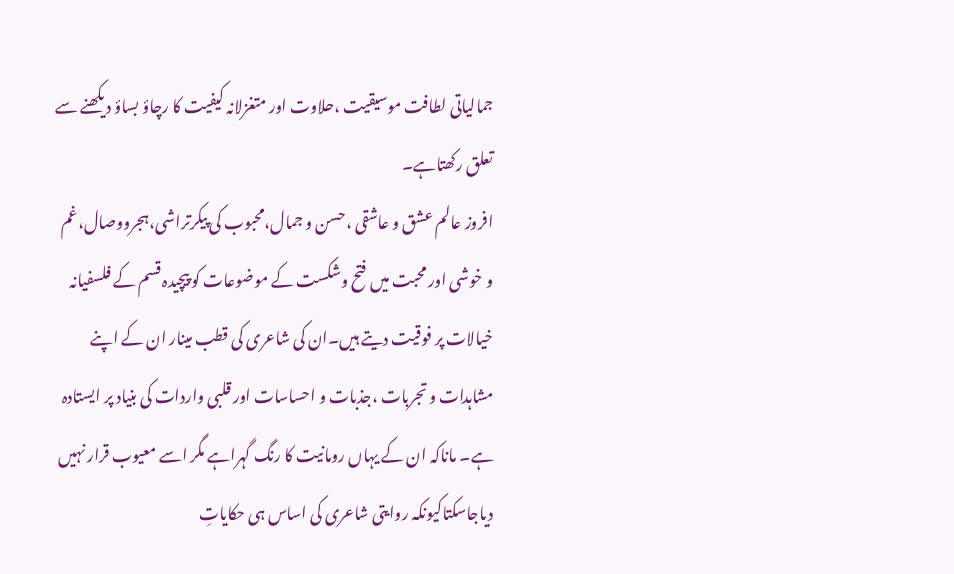جمالیاتی لطافت موسیقیت ،حلاوت اور متغزلانہ کیفیت کا رچاؤ بساؤ دیکھنے سے تعلق رکھتاہے۔
افروز عالم عشق و عاشقی ،حسن و جمال،محبوب کی پیکرتراشی،ہجرووصال،غم و خوشی اور محبت میں فتح وشکست کے موضوعات کو پیچیدہ قسم کے فلسفیانہ خیالات پر فوقیت دیتے ہیں۔ان کی شاعری کی قطب مینار ان کے اپنے مشاہدات و تجربات ،جذبات و احساسات اور قلبی واردات کی بنیاد پر ایستادہ ہے۔ ماناکہ ان کے یہاں رومانیت کا رنگ گہراہے مگر اسے معیوب قرار نہیں دیاجاسکتاکیونکہ روایتی شاعری کی اساس ہی حکایاتِ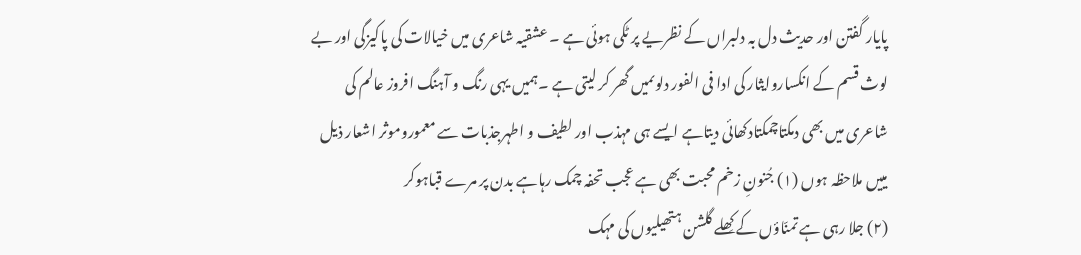پایار گفتن اور حدیث دل بہ دلبراں کے نظریے پر ٹکی ہوئی ہے ۔ عشقیہ شاعری میں خیالات کی پاکیزگی اور بے لوث قسم کے انکساروایثار کی ادا فی الفور دلوںمیں گھر کر لیتی ہے ۔ہمیں یہی رنگ و آہنگ افروز عالم کی شاعری میں بھی دمکتاچمکتادکھائی دیتاہے ایسے ہی مہذب اور لطیف و اطہرجذبات سے معموروموثر اشعار ذیل مییں ملاحظہ ہوں (١) جُنونِ زخم محبت بھی ہے عجب تحفہ چمک رہاہے بدن پر مرے قباہوکر
(٢) جلا رہی ہے تمنّاؤں کے کِھلے گلشن ہتھیلیوں کی مہک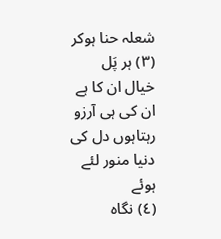شعلہ حنا ہوکر
(٣) ہر پَل خیال ان کا ہے ان کی ہی آرزو رہتاہوں دل کی دنیا منور لئے ہوئے
(٤) نگاہ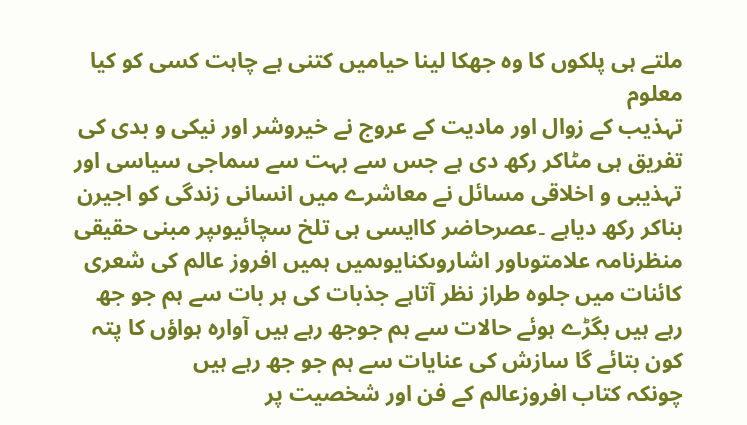ملتے ہی پلکوں کا وہ جھکا لینا حیامیں کتنی ہے چاہت کسی کو کیا معلوم
تہذیب کے زوال اور مادیت کے عروج نے خیروشر اور نیکی و بدی کی تفریق ہی مٹاکر رکھ دی ہے جس سے بہت سے سماجی سیاسی اور تہذیبی و اخلاقی مسائل نے معاشرے میں انسانی زندگی کو اجیرن بناکر رکھ دیاہے ۔عصرحاضر کاایسی ہی تلخ سچائیوںپر مبنی حقیقی منظرنامہ علامتوںاور اشاروںکنایوںمیں ہمیں افروز عالم کی شعری کائنات میں جلوہ طراز نظر آتاہے جذبات کی ہر بات سے ہم جو جھ رہے ہیں بگڑے ہوئے حالات سے ہم جوجھ رہے ہیں آوارہ ہواؤں کا پتہ کون بتائے گا سازش کی عنایات سے ہم جو جھ رہے ہیں
چونکہ کتاب افروزعالم کے فن اور شخصیت پر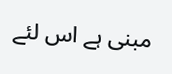مبنی ہے اس لئے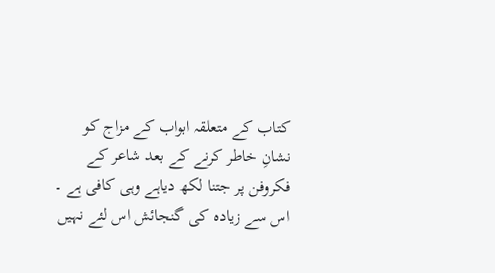کتاب کے متعلقہ ابواب کے مزاج کو نشانِ خاطر کرنے کے بعد شاعر کے فکروفن پر جتنا لکھ دیاہے وہی کافی ہے ۔ اس سے زیادہ کی گنجائش اس لئے نہیں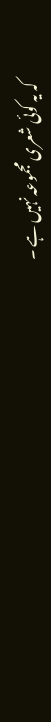کہ یہ کوئی شعری مجموعہ نہیں ہے ۔